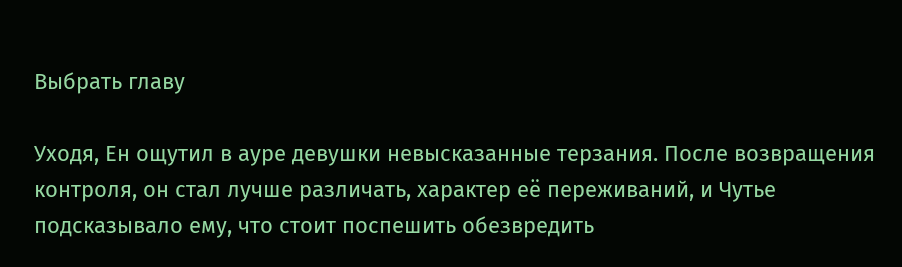Выбрать главу

Уходя, Ен ощутил в ауре девушки невысказанные терзания. После возвращения контроля, он стал лучше различать, характер её переживаний, и Чутье подсказывало ему, что стоит поспешить обезвредить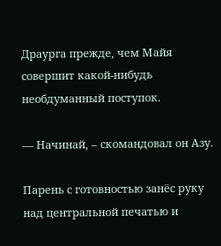Драурга прежде, чем Майя совершит какой-нибудь необдуманный поступок.

— Начинай, – скомандовал он Азу.

Парень с готовностью занёс руку над центральной печатью и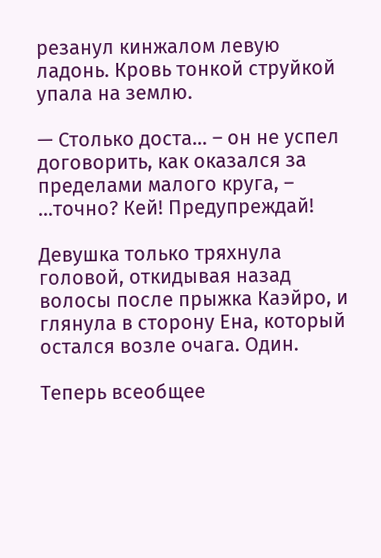резанул кинжалом левую ладонь. Кровь тонкой струйкой упала на землю.

— Столько доста… – он не успел договорить, как оказался за пределами малого круга, – …точно? Кей! Предупреждай!

Девушка только тряхнула головой, откидывая назад волосы после прыжка Каэйро, и глянула в сторону Ена, который остался возле очага. Один.

Теперь всеобщее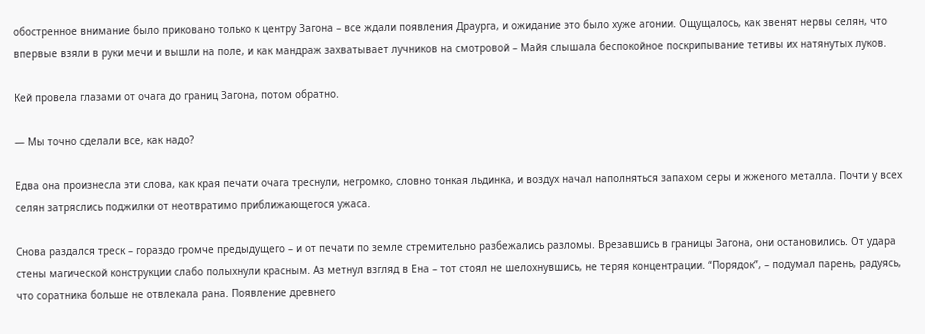обостренное внимание было приковано только к центру Загона – все ждали появления Драурга, и ожидание это было хуже агонии. Ощущалось, как звенят нервы селян, что впервые взяли в руки мечи и вышли на поле, и как мандраж захватывает лучников на смотровой – Майя слышала беспокойное поскрипывание тетивы их натянутых луков.

Кей провела глазами от очага до границ Загона, потом обратно.

— Мы точно сделали все, как надо?

Едва она произнесла эти слова, как края печати очага треснули, негромко, словно тонкая льдинка, и воздух начал наполняться запахом серы и жженого металла. Почти у всех селян затряслись поджилки от неотвратимо приближающегося ужаса.

Снова раздался треск – гораздо громче предыдущего – и от печати по земле стремительно разбежались разломы. Врезавшись в границы Загона, они остановились. От удара стены магической конструкции слабо полыхнули красным. Аз метнул взгляд в Ена – тот стоял не шелохнувшись, не теряя концентрации. “Порядок”, – подумал парень, радуясь, что соратника больше не отвлекала рана. Появление древнего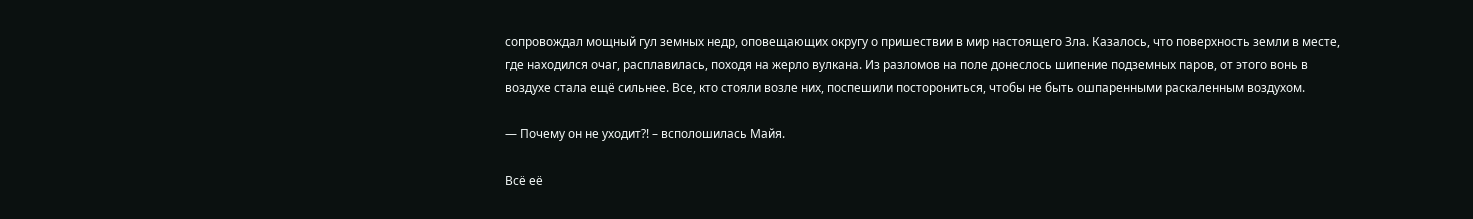сопровождал мощный гул земных недр, оповещающих округу о пришествии в мир настоящего Зла. Казалось, что поверхность земли в месте, где находился очаг, расплавилась, походя на жерло вулкана. Из разломов на поле донеслось шипение подземных паров, от этого вонь в воздухе стала ещё сильнее. Все, кто стояли возле них, поспешили посторониться, чтобы не быть ошпаренными раскаленным воздухом.

— Почему он не уходит?! – всполошилась Майя.

Всё её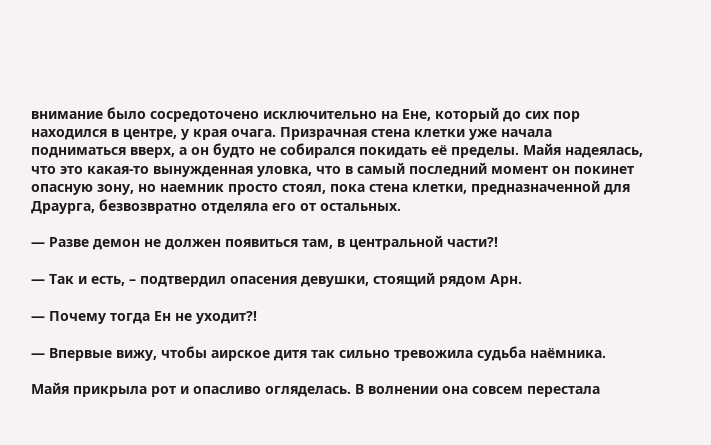внимание было сосредоточено исключительно на Ене, который до сих пор находился в центре, у края очага. Призрачная стена клетки уже начала подниматься вверх, а он будто не собирался покидать её пределы. Майя надеялась, что это какая-то вынужденная уловка, что в самый последний момент он покинет опасную зону, но наемник просто стоял, пока стена клетки, предназначенной для Драурга, безвозвратно отделяла его от остальных.

— Разве демон не должен появиться там, в центральной части?!

— Так и есть, – подтвердил опасения девушки, стоящий рядом Арн.

— Почему тогда Ен не уходит?!

— Впервые вижу, чтобы аирское дитя так сильно тревожила судьба наёмника.

Майя прикрыла рот и опасливо огляделась. В волнении она совсем перестала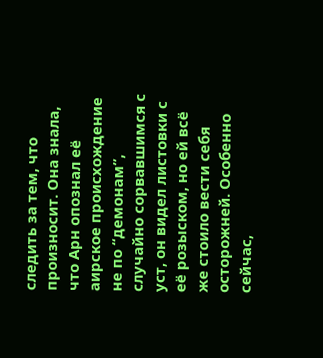следить за тем, что произносит. Она знала, что Арн опознал её аирское происхождение не по “демонам”, случайно сорвавшимся с уст, он видел листовки с её розыском, но ей всё же стоило вести себя осторожней. Особенно сейчас,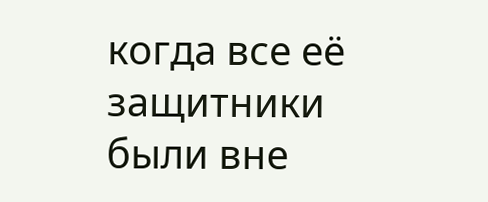когда все её защитники были вне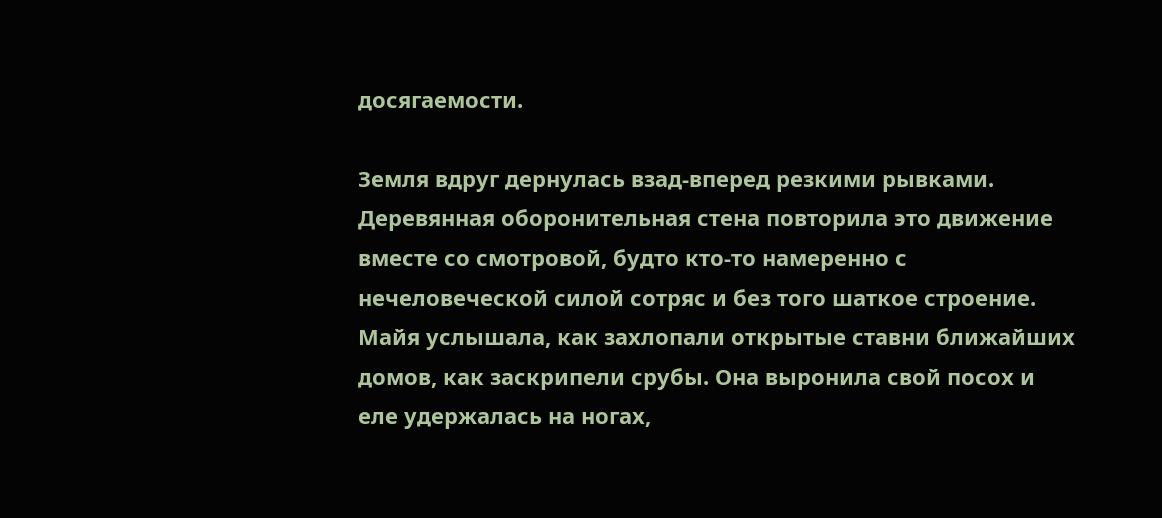досягаемости.

Земля вдруг дернулась взад-вперед резкими рывками. Деревянная оборонительная стена повторила это движение вместе со смотровой, будто кто-то намеренно с нечеловеческой силой сотряс и без того шаткое строение. Майя услышала, как захлопали открытые ставни ближайших домов, как заскрипели срубы. Она выронила свой посох и еле удержалась на ногах,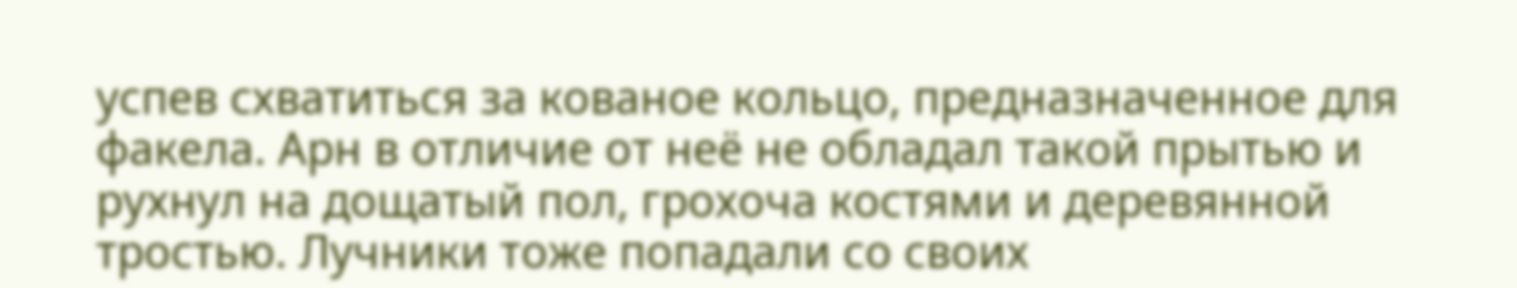успев схватиться за кованое кольцо, предназначенное для факела. Арн в отличие от неё не обладал такой прытью и рухнул на дощатый пол, грохоча костями и деревянной тростью. Лучники тоже попадали со своих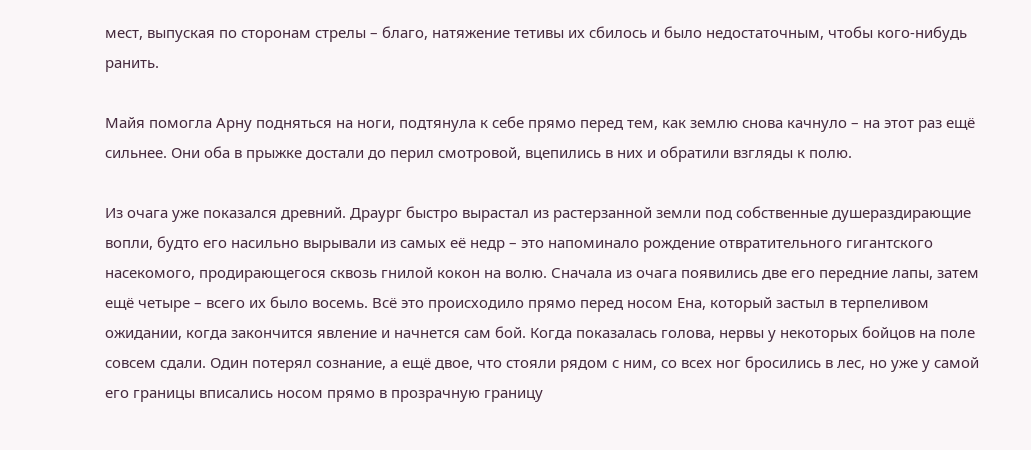мест, выпуская по сторонам стрелы – благо, натяжение тетивы их сбилось и было недостаточным, чтобы кого-нибудь ранить.

Майя помогла Арну подняться на ноги, подтянула к себе прямо перед тем, как землю снова качнуло – на этот раз ещё сильнее. Они оба в прыжке достали до перил смотровой, вцепились в них и обратили взгляды к полю.

Из очага уже показался древний. Драург быстро вырастал из растерзанной земли под собственные душераздирающие вопли, будто его насильно вырывали из самых её недр – это напоминало рождение отвратительного гигантского насекомого, продирающегося сквозь гнилой кокон на волю. Сначала из очага появились две его передние лапы, затем ещё четыре – всего их было восемь. Всё это происходило прямо перед носом Ена, который застыл в терпеливом ожидании, когда закончится явление и начнется сам бой. Когда показалась голова, нервы у некоторых бойцов на поле совсем сдали. Один потерял сознание, а ещё двое, что стояли рядом с ним, со всех ног бросились в лес, но уже у самой его границы вписались носом прямо в прозрачную границу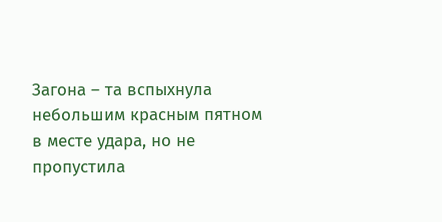Загона – та вспыхнула небольшим красным пятном в месте удара, но не пропустила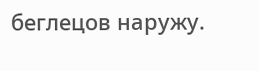беглецов наружу.